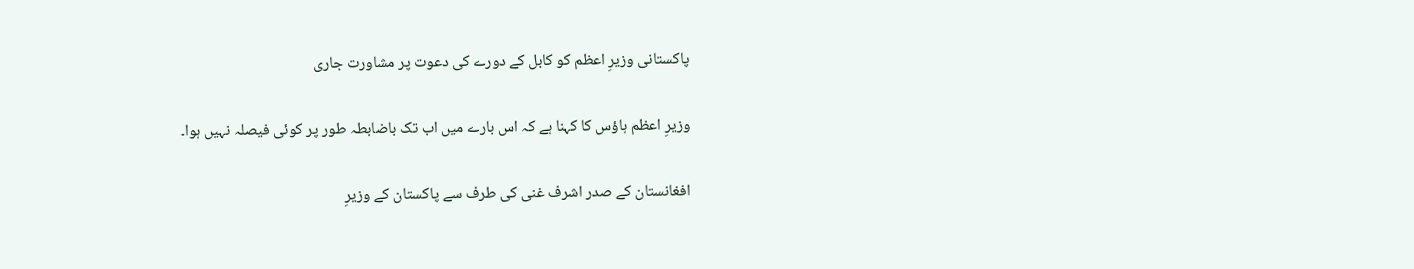پاکستانی وزیرِ اعظم کو کابل کے دورے کی دعوت پر مشاورت جاری

وزیرِ اعظم ہاؤس کا کہنا ہے کہ اس بارے میں اب تک باضابطہ طور پر کوئی فیصلہ نہیں ہوا۔

افغانستان کے صدر اشرف غنی کی طرف سے پاکستان کے وزیرِ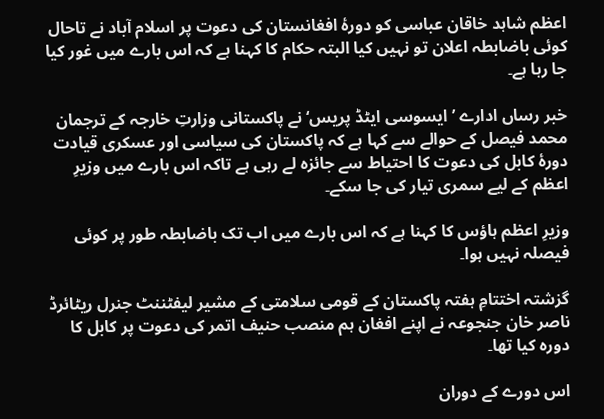اعظم شاہد خاقان عباسی کو دورۂ افغانستان کی دعوت پر اسلام آباد نے تاحال کوئی باضابطہ اعلان تو نہیں کیا البتہ حکام کا کہنا ہے کہ اس بارے میں غور کیا جا رہا ہے۔

خبر رساں ادارے ’ایسوسی ایٹڈ پریس‘ نے پاکستانی وزارتِ خارجہ کے ترجمان محمد فیصل کے حوالے سے کہا ہے کہ پاکستان کی سیاسی اور عسکری قیادت دورۂ کابل کی دعوت کا احتیاط سے جائزہ لے رہی ہے تاکہ اس بارے میں وزیرِ اعظم کے لیے سمری تیار کی جا سکے۔

وزیرِ اعظم ہاؤس کا کہنا ہے کہ اس بارے میں اب تک باضابطہ طور پر کوئی فیصلہ نہیں ہوا۔

گزشتہ اختتامِ ہفتہ پاکستان کے قومی سلامتی کے مشیر لیفٹننٹ جنرل ریٹائرڈ ناصر خان جنجوعہ نے اپنے افغان ہم منصب حنیف اتمر کی دعوت پر کابل کا دورہ کیا تھا۔

اس دورے کے دوران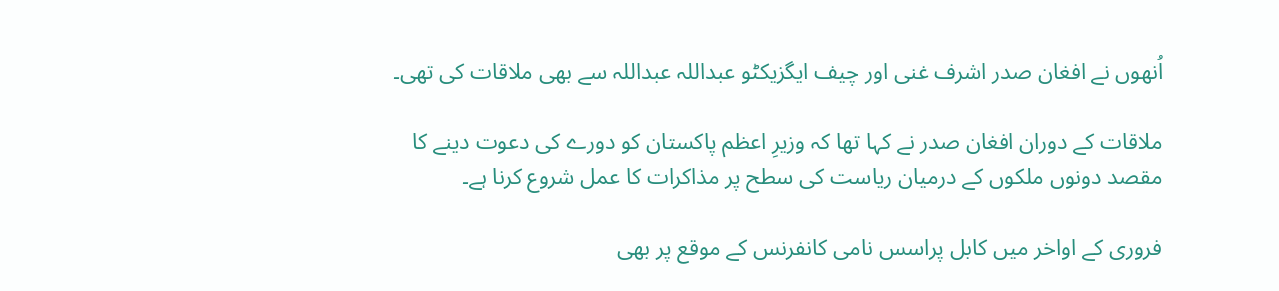اُنھوں نے افغان صدر اشرف غنی اور چیف ایگزیکٹو عبداللہ عبداللہ سے بھی ملاقات کی تھی۔

ملاقات کے دوران افغان صدر نے کہا تھا کہ وزیرِ اعظم پاکستان کو دورے کی دعوت دینے کا مقصد دونوں ملکوں کے درمیان ریاست کی سطح پر مذاکرات کا عمل شروع کرنا ہے۔

فروری کے اواخر میں کابل پراسس نامی کانفرنس کے موقع پر بھی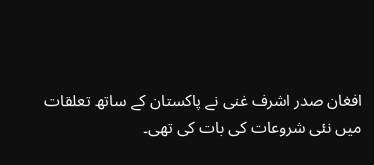افغان صدر اشرف غنی نے پاکستان کے ساتھ تعلقات میں نئی شروعات کی بات کی تھی۔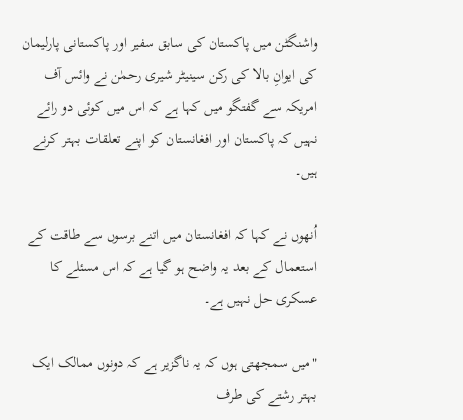واشنگٹن میں پاکستان کی سابق سفیر اور پاکستانی پارلیمان کی ایوانِ بالا کی رکن سینیٹر شیری رحمٰن نے وائس آف امریکہ سے گفتگو میں کہا ہے کہ اس میں کوئی دو رائے نہیں کہ پاکستان اور افغانستان کو اپنے تعلقات بہتر کرنے ہیں۔

اُنھوں نے کہا کہ افغانستان میں اتنے برسوں سے طاقت کے استعمال کے بعد یہ واضح ہو گیا ہے کہ اس مسئلے کا عسکری حل نہیں ہے۔

"میں سمجھتی ہوں کہ یہ ناگزیر ہے کہ دونوں ممالک ایک بہتر رشتے کی طرف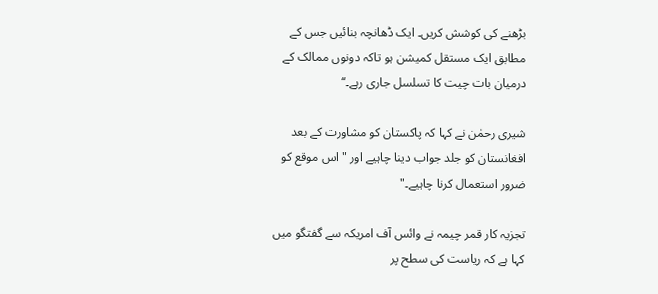بڑھنے کی کوشش کریں۔ ایک ڈھانچہ بنائیں جس کے مطابق ایک مستقل کمیشن ہو تاکہ دونوں ممالک کے درمیان بات چیت کا تسلسل جاری رہے۔‘‘

شیری رحمٰن نے کہا کہ پاکستان کو مشاورت کے بعد افغانستان کو جلد جواب دینا چاہیے اور "اس موقع کو ضرور استعمال کرنا چاہیے۔"

تجزیہ کار قمر چیمہ نے وائس آف امریکہ سے گفتگو میں کہا ہے کہ ریاست کی سطح پر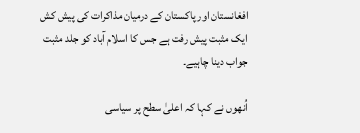افغانستان اور پاکستان کے درمیان مذاکرات کی پیش کش ایک مثبت پیش رفت ہے جس کا اسلام آباد کو جلد مثبت جواب دینا چاہیے۔

اُنھوں نے کہا کہ اعلیٰ سطح پر سیاسی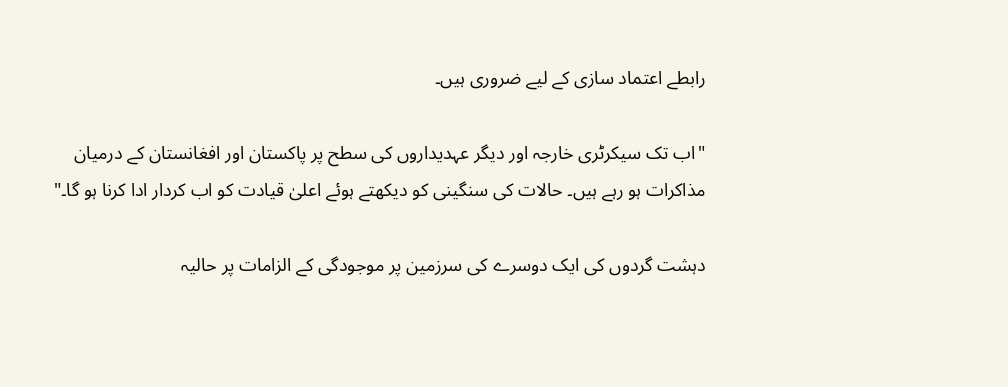رابطے اعتماد سازی کے لیے ضروری ہیں۔

"اب تک سیکرٹری خارجہ اور دیگر عہدیداروں کی سطح پر پاکستان اور افغانستان کے درمیان مذاکرات ہو رہے ہیں۔ حالات کی سنگینی کو دیکھتے ہوئے اعلیٰ قیادت کو اب کردار ادا کرنا ہو گا۔"

دہشت گردوں کی ایک دوسرے کی سرزمین پر موجودگی کے الزامات پر حالیہ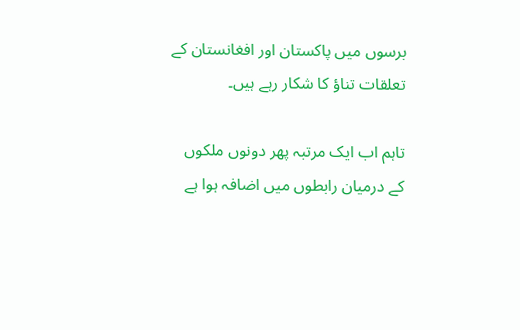برسوں میں پاکستان اور افغانستان کے تعلقات تناؤ کا شکار رہے ہیں۔

تاہم اب ایک مرتبہ پھر دونوں ملکوں کے درمیان رابطوں میں اضافہ ہوا ہے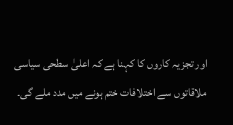اور تجزیہ کاروں کا کہنا ہے کہ اعلیٰ سطحی سیاسی ملاقاتوں سے اختلافات ختم ہونے میں مدد ملے گی۔